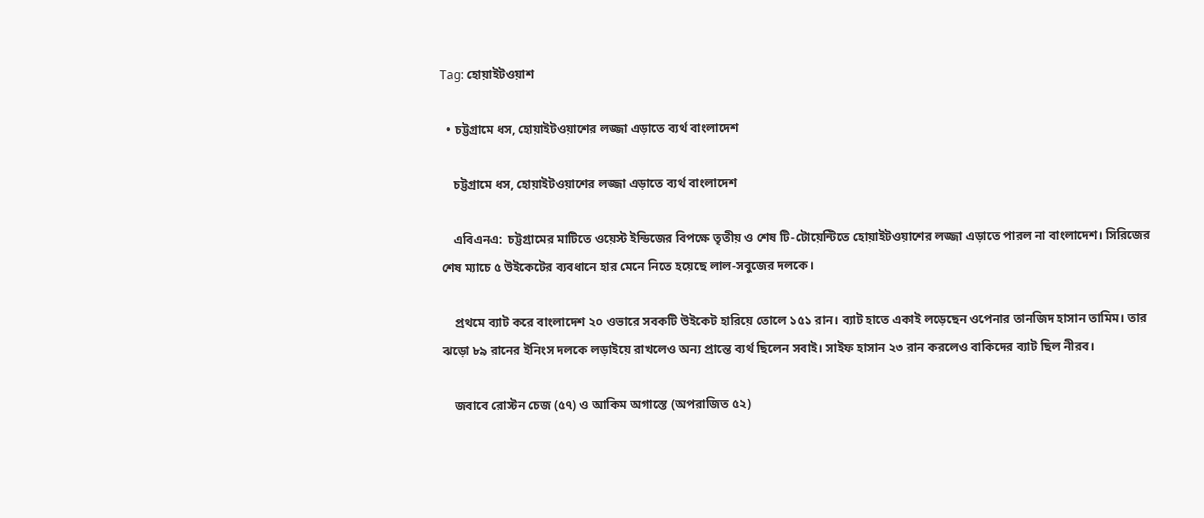Tag: হোয়াইটওয়াশ

  • চট্টগ্রামে ধস, হোয়াইটওয়াশের লজ্জা এড়াতে ব্যর্থ বাংলাদেশ

    চট্টগ্রামে ধস, হোয়াইটওয়াশের লজ্জা এড়াতে ব্যর্থ বাংলাদেশ

    এবিএনএ:  চট্টগ্রামের মাটিতে ওয়েস্ট ইন্ডিজের বিপক্ষে তৃতীয় ও শেষ টি-টোয়েন্টিতে হোয়াইটওয়াশের লজ্জা এড়াতে পারল না বাংলাদেশ। সিরিজের শেষ ম্যাচে ৫ উইকেটের ব্যবধানে হার মেনে নিতে হয়েছে লাল-সবুজের দলকে।

    প্রথমে ব্যাট করে বাংলাদেশ ২০ ওভারে সবকটি উইকেট হারিয়ে তোলে ১৫১ রান। ব্যাট হাতে একাই লড়েছেন ওপেনার তানজিদ হাসান তামিম। তার ঝড়ো ৮৯ রানের ইনিংস দলকে লড়াইয়ে রাখলেও অন্য প্রান্তে ব্যর্থ ছিলেন সবাই। সাইফ হাসান ২৩ রান করলেও বাকিদের ব্যাট ছিল নীরব।

    জবাবে রোস্টন চেজ (৫৭) ও আকিম অগাস্তে (অপরাজিত ৫২)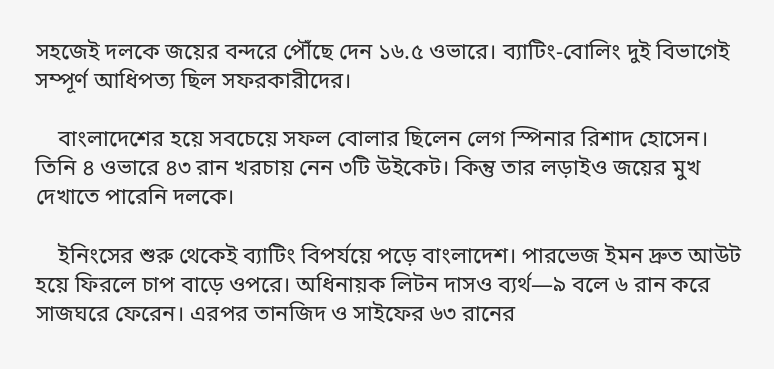সহজেই দলকে জয়ের বন্দরে পৌঁছে দেন ১৬.৫ ওভারে। ব্যাটিং-বোলিং দুই বিভাগেই সম্পূর্ণ আধিপত্য ছিল সফরকারীদের।

    বাংলাদেশের হয়ে সবচেয়ে সফল বোলার ছিলেন লেগ স্পিনার রিশাদ হোসেন। তিনি ৪ ওভারে ৪৩ রান খরচায় নেন ৩টি উইকেট। কিন্তু তার লড়াইও জয়ের মুখ দেখাতে পারেনি দলকে।

    ইনিংসের শুরু থেকেই ব্যাটিং বিপর্যয়ে পড়ে বাংলাদেশ। পারভেজ ইমন দ্রুত আউট হয়ে ফিরলে চাপ বাড়ে ওপরে। অধিনায়ক লিটন দাসও ব্যর্থ—৯ বলে ৬ রান করে সাজঘরে ফেরেন। এরপর তানজিদ ও সাইফের ৬৩ রানের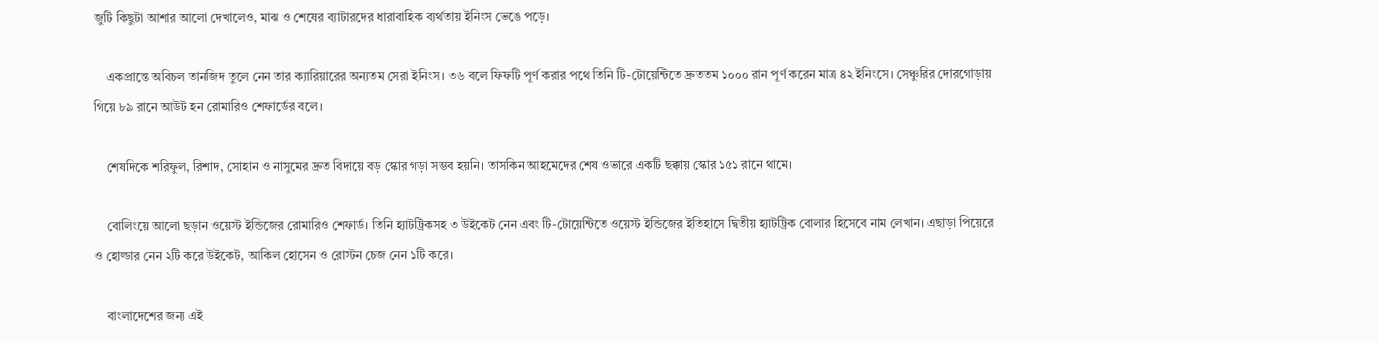জুটি কিছুটা আশার আলো দেখালেও, মাঝ ও শেষের ব্যাটারদের ধারাবাহিক ব্যর্থতায় ইনিংস ভেঙে পড়ে।

    একপ্রান্তে অবিচল তানজিদ তুলে নেন তার ক্যারিয়ারের অন্যতম সেরা ইনিংস। ৩৬ বলে ফিফটি পূর্ণ করার পথে তিনি টি-টোয়েন্টিতে দ্রুততম ১০০০ রান পূর্ণ করেন মাত্র ৪২ ইনিংসে। সেঞ্চুরির দোরগোড়ায় গিয়ে ৮৯ রানে আউট হন রোমারিও শেফার্ডের বলে।

    শেষদিকে শরিফুল, রিশাদ, সোহান ও নাসুমের দ্রুত বিদায়ে বড় স্কোর গড়া সম্ভব হয়নি। তাসকিন আহমেদের শেষ ওভারে একটি ছক্কায় স্কোর ১৫১ রানে থামে।

    বোলিংয়ে আলো ছড়ান ওয়েস্ট ইন্ডিজের রোমারিও শেফার্ড। তিনি হ্যাটট্রিকসহ ৩ উইকেট নেন এবং টি-টোয়েন্টিতে ওয়েস্ট ইন্ডিজের ইতিহাসে দ্বিতীয় হ্যাটট্রিক বোলার হিসেবে নাম লেখান। এছাড়া পিয়েরে ও হোল্ডার নেন ২টি করে উইকেট, আকিল হোসেন ও রোস্টন চেজ নেন ১টি করে।

    বাংলাদেশের জন্য এই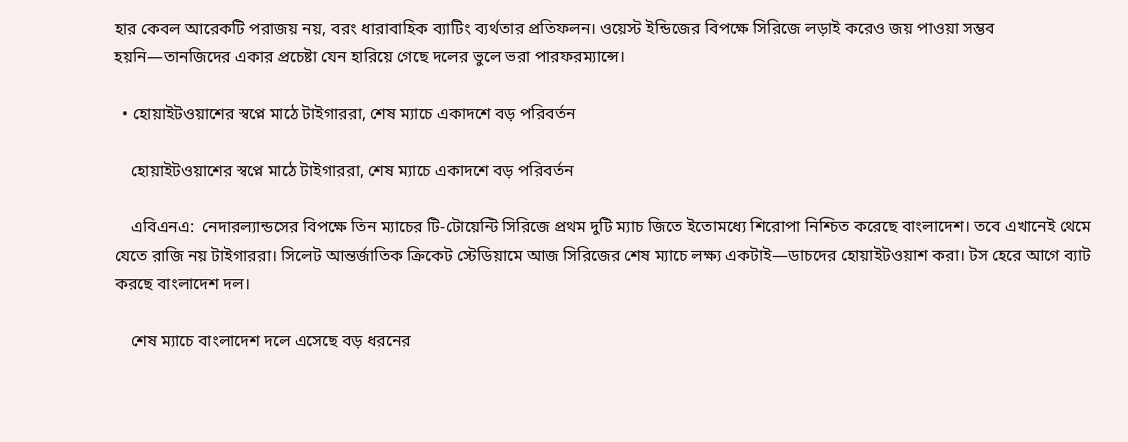হার কেবল আরেকটি পরাজয় নয়, বরং ধারাবাহিক ব্যাটিং ব্যর্থতার প্রতিফলন। ওয়েস্ট ইন্ডিজের বিপক্ষে সিরিজে লড়াই করেও জয় পাওয়া সম্ভব হয়নি—তানজিদের একার প্রচেষ্টা যেন হারিয়ে গেছে দলের ভুলে ভরা পারফরম্যান্সে।

  • হোয়াইটওয়াশের স্বপ্নে মাঠে টাইগাররা, শেষ ম্যাচে একাদশে বড় পরিবর্তন

    হোয়াইটওয়াশের স্বপ্নে মাঠে টাইগাররা, শেষ ম্যাচে একাদশে বড় পরিবর্তন

    এবিএনএ:  নেদারল্যান্ডসের বিপক্ষে তিন ম্যাচের টি-টোয়েন্টি সিরিজে প্রথম দুটি ম্যাচ জিতে ইতোমধ্যে শিরোপা নিশ্চিত করেছে বাংলাদেশ। তবে এখানেই থেমে যেতে রাজি নয় টাইগাররা। সিলেট আন্তর্জাতিক ক্রিকেট স্টেডিয়ামে আজ সিরিজের শেষ ম্যাচে লক্ষ্য একটাই—ডাচদের হোয়াইটওয়াশ করা। টস হেরে আগে ব্যাট করছে বাংলাদেশ দল।

    শেষ ম্যাচে বাংলাদেশ দলে এসেছে বড় ধরনের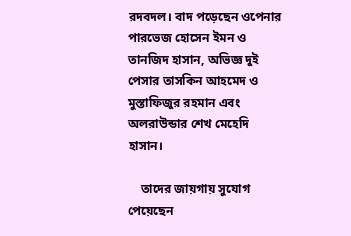রদবদল। বাদ পড়েছেন ওপেনার পারভেজ হোসেন ইমন ও তানজিদ হাসান, অভিজ্ঞ দুই পেসার তাসকিন আহমেদ ও মুস্তাফিজুর রহমান এবং অলরাউন্ডার শেখ মেহেদি হাসান।

    তাদের জায়গায় সুযোগ পেয়েছেন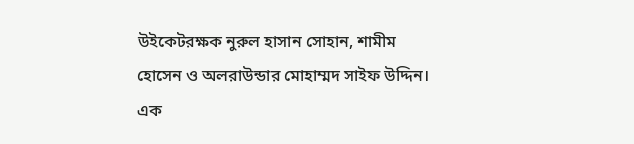উইকেটরক্ষক নুরুল হাসান সোহান, শামীম হোসেন ও অলরাউন্ডার মোহাম্মদ সাইফ উদ্দিন। এক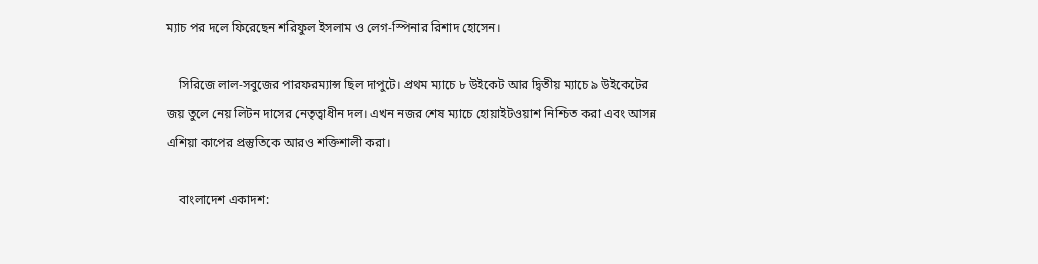ম্যাচ পর দলে ফিরেছেন শরিফুল ইসলাম ও লেগ-স্পিনার রিশাদ হোসেন।

    সিরিজে লাল-সবুজের পারফরম্যান্স ছিল দাপুটে। প্রথম ম্যাচে ৮ উইকেট আর দ্বিতীয় ম্যাচে ৯ উইকেটের জয় তুলে নেয় লিটন দাসের নেতৃত্বাধীন দল। এখন নজর শেষ ম্যাচে হোয়াইটওয়াশ নিশ্চিত করা এবং আসন্ন এশিয়া কাপের প্রস্তুতিকে আরও শক্তিশালী করা।

    বাংলাদেশ একাদশ: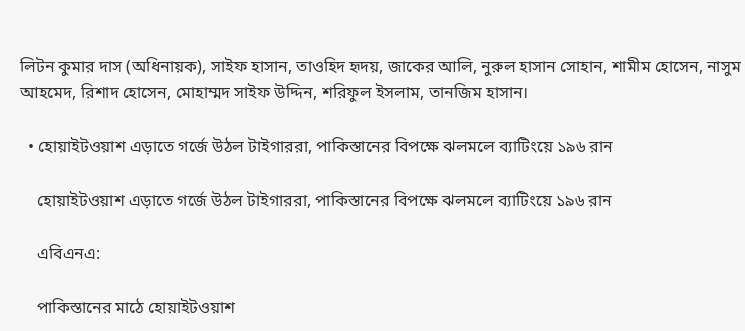লিটন কুমার দাস (অধিনায়ক), সাইফ হাসান, তাওহিদ হৃদয়, জাকের আলি, নুরুল হাসান সোহান, শামীম হোসেন, নাসুম আহমেদ, রিশাদ হোসেন, মোহাম্মদ সাইফ উদ্দিন, শরিফুল ইসলাম, তানজিম হাসান।

  • হোয়াইটওয়াশ এড়াতে গর্জে উঠল টাইগাররা, পাকিস্তানের বিপক্ষে ঝলমলে ব্যাটিংয়ে ১৯৬ রান

    হোয়াইটওয়াশ এড়াতে গর্জে উঠল টাইগাররা, পাকিস্তানের বিপক্ষে ঝলমলে ব্যাটিংয়ে ১৯৬ রান

    এবিএনএ:

    পাকিস্তানের মাঠে হোয়াইটওয়াশ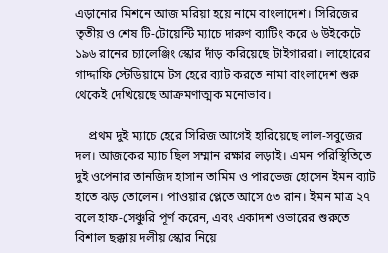এড়ানোর মিশনে আজ মরিয়া হয়ে নামে বাংলাদেশ। সিরিজের তৃতীয় ও শেষ টি-টোয়েন্টি ম্যাচে দারুণ ব্যাটিং করে ৬ উইকেটে ১৯৬ রানের চ্যালেঞ্জিং স্কোর দাঁড় করিয়েছে টাইগাররা। লাহোরের গাদ্দাফি স্টেডিয়ামে টস হেরে ব্যাট করতে নামা বাংলাদেশ শুরু থেকেই দেখিয়েছে আক্রমণাত্মক মনোভাব।

    প্রথম দুই ম্যাচে হেরে সিরিজ আগেই হারিয়েছে লাল-সবুজের দল। আজকের ম্যাচ ছিল সম্মান রক্ষার লড়াই। এমন পরিস্থিতিতে দুই ওপেনার তানজিদ হাসান তামিম ও পারভেজ হোসেন ইমন ব্যাট হাতে ঝড় তোলেন। পাওয়ার প্লেতে আসে ৫৩ রান। ইমন মাত্র ২৭ বলে হাফ-সেঞ্চুরি পূর্ণ করেন, এবং একাদশ ওভারের শুরুতে বিশাল ছক্কায় দলীয় স্কোর নিয়ে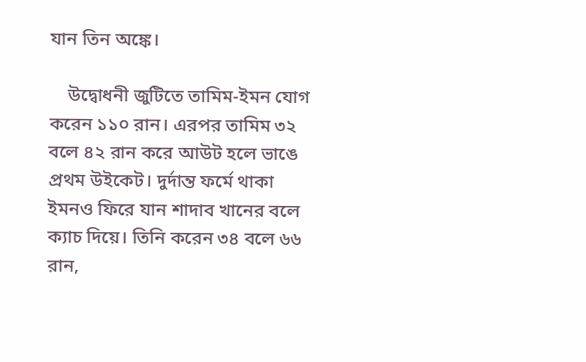যান তিন অঙ্কে।

    উদ্বোধনী জুটিতে তামিম-ইমন যোগ করেন ১১০ রান। এরপর তামিম ৩২ বলে ৪২ রান করে আউট হলে ভাঙে প্রথম উইকেট। দুর্দান্ত ফর্মে থাকা ইমনও ফিরে যান শাদাব খানের বলে ক্যাচ দিয়ে। তিনি করেন ৩৪ বলে ৬৬ রান,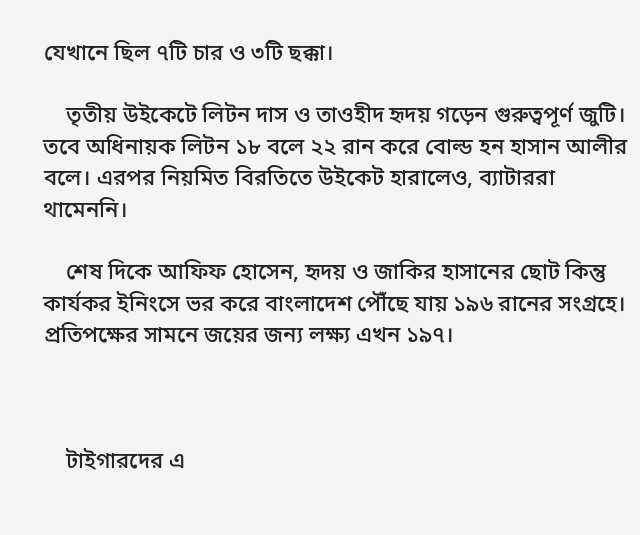যেখানে ছিল ৭টি চার ও ৩টি ছক্কা।

    তৃতীয় উইকেটে লিটন দাস ও তাওহীদ হৃদয় গড়েন গুরুত্বপূর্ণ জুটি। তবে অধিনায়ক লিটন ১৮ বলে ২২ রান করে বোল্ড হন হাসান আলীর বলে। এরপর নিয়মিত বিরতিতে উইকেট হারালেও, ব্যাটাররা থামেননি।

    শেষ দিকে আফিফ হোসেন, হৃদয় ও জাকির হাসানের ছোট কিন্তু কার্যকর ইনিংসে ভর করে বাংলাদেশ পৌঁছে যায় ১৯৬ রানের সংগ্রহে। প্রতিপক্ষের সামনে জয়ের জন্য লক্ষ্য এখন ১৯৭।



    টাইগারদের এ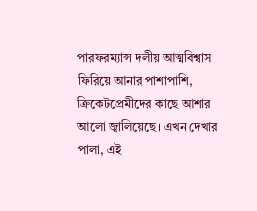পারফরম্যান্স দলীয় আত্মবিশ্বাস ফিরিয়ে আনার পাশাপাশি, ক্রিকেটপ্রেমীদের কাছে আশার আলো জ্বালিয়েছে। এখন দেখার পালা, এই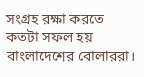সংগ্রহ রক্ষা করতে কতটা সফল হয় বাংলাদেশের বোলাররা।